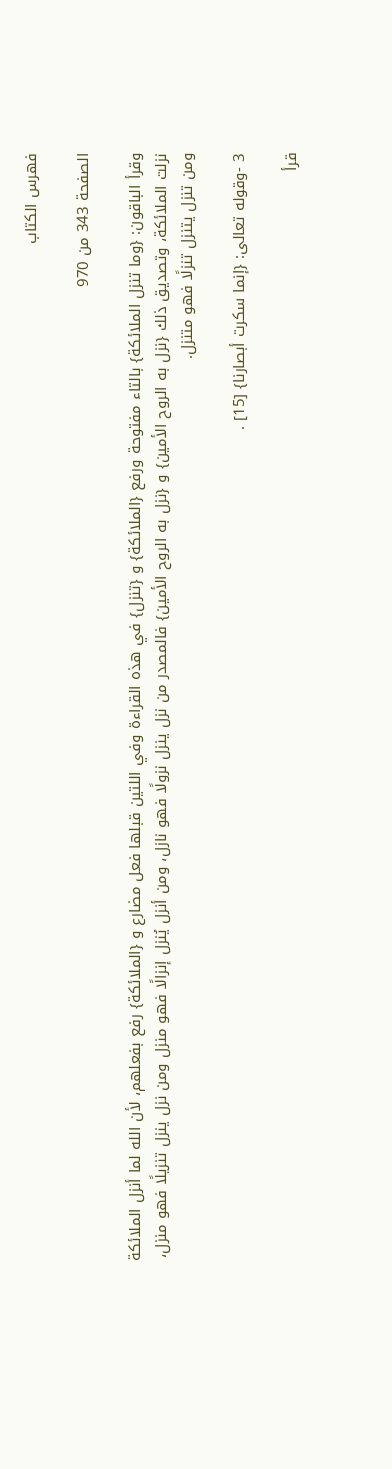فهرس الكتاب

الصفحة 343 من 970

وقرأ الباقون: {وما تنزل الملائكة} بالتاء مفتوحة ورفع {الملائكة} و {تنزل} في هذه القراءة وفي اللتين قبلها فعل مضارع و {الملائكة} رفع بفعلهم، لأن الله لما أنزل الملائكة نزلت الملائكة، وتصديق ذلك {نزل به الروح الأمين} و {نزل به الروح الأمين} فالمصدر من نزل ينزل نزولًا فهو نازل، ومن أنزل يُنزل إنزالًا فهو منزل ومن نزل ينزل تنزيلًا فهو منزل، ومن تنزل يتنزل تنزلًا فهو متنزل.

3 -وقوله تعالى: {إنما سكرت أبصارنا} [15] .

قرأ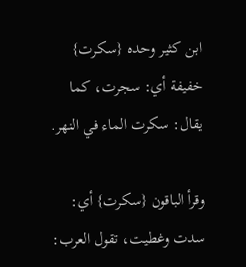ابن كثير وحده {سكرت} خفيفة أي: سجرت، كما يقال: سكرت الماء في النهر.

وقرأ الباقون {سكرت} أي: سدت وغطيت، تقول العرب: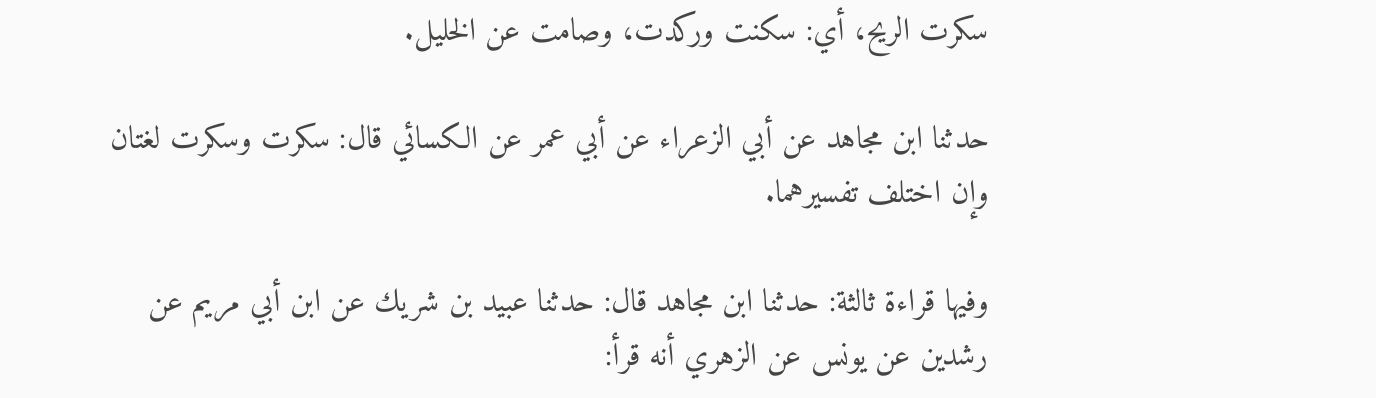سكرت الريح، أي: سكنت وركدت، وصامت عن الخليل.

حدثنا ابن مجاهد عن أبي الزعراء عن أبي عمر عن الكسائي قال: سكرت وسكرت لغتان وإن اختلف تفسيرهما.

وفيها قراءة ثالثة: حدثنا ابن مجاهد قال: حدثنا عبيد بن شريك عن ابن أبي مريم عن رشدين عن يونس عن الزهري أنه قرأ: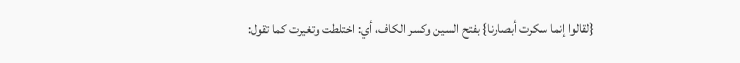{لقالوا إنما سكرت أبصارنا} بفتح السين وكسر الكاف، أي: اختلطت وتغيرت كما تقول: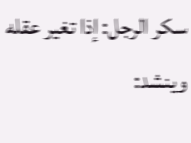سكر الرجل: إذا تغير عقله وينشد: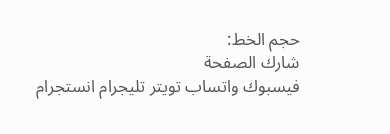حجم الخط:
شارك الصفحة
فيسبوك واتساب تويتر تليجرام انستجرام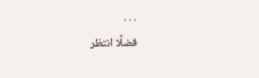. . .
فضلًا انتظر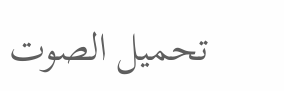تحميل الصوت